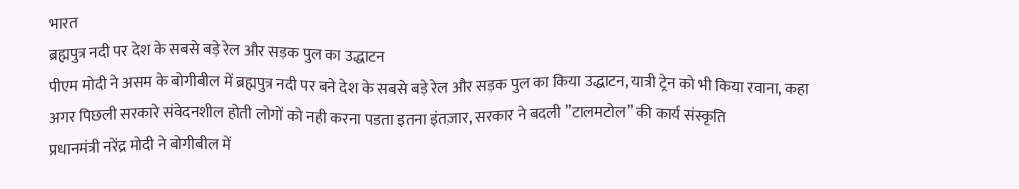भारत
ब्रह्मपुत्र नदी पर देश के सबसे बड़े रेल और सड़क पुल का उद्धाटन
पीएम मोदी ने असम के बोगीबील में ब्रह्मपुत्र नदी पर बने देश के सबसे बड़े रेल और सड़क पुल का किया उद्धाटन, यात्री ट्रेन को भी किया रवाना, कहा अगर पिछली सरकारे संवेदनशील होती लोगों को नही करना पडता इतना इंतज़ार, सरकार ने बदली ”टालमटोल” की कार्य संस्कृति
प्रधानमंत्री नरेंद्र मोदी ने बोगीबील में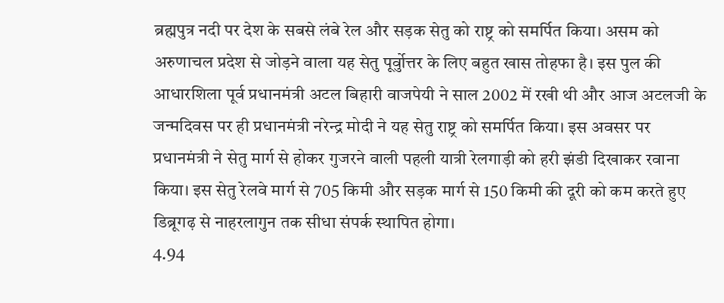ब्रह्मपुत्र नदी पर देश के सबसे लंबे रेल और सड़क सेतु को राष्ट्र को समर्पित किया। असम को अरुणाचल प्रदेश से जोड़ने वाला यह सेतु पूर्वुोत्तर के लिए बहुत खास तोहफा है। इस पुल की आधारशिला पूर्व प्रधानमंत्री अटल बिहारी वाजपेयी ने साल 2002 में रखी थी और आज अटलजी के जन्मदिवस पर ही प्रधानमंत्री नरेन्द्र मोदी ने यह सेतु राष्ट्र को समर्पित किया। इस अवसर पर प्रधानमंत्री ने सेतु मार्ग से होकर गुजरने वाली पहली यात्री रेलगाड़ी को हरी झंडी दिखाकर रवाना किया। इस सेतु रेलवे मार्ग से 705 किमी और सड़क मार्ग से 150 किमी की दूरी को कम करते हुए डिब्रूगढ़ से नाहरलागुन तक सीधा संपर्क स्थापित होगा।
4.94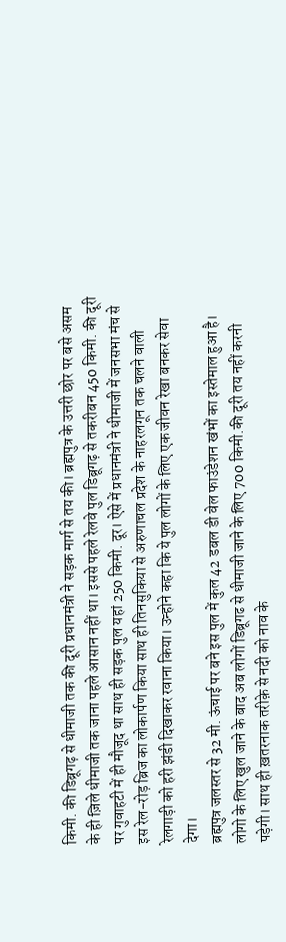किमी. की डिब्रूगढ़ से धीमाजी तक की दूरी प्रधानमंत्री ने सड़क मार्ग से तय की। ब्रह्मपुत्र के उत्तरी छोर पर बसे असम के ही ज़िले धीमाजी तक जाना पहले आसान नहीं था। इससे पहले रेलवे पुल डिब्रूगढ़ से तकरीबन 450 किमी. की दूरी पर गुवाहटी में ही मौजूद था साथ ही सड़क पुल यहां 250 किमी. दूर। ऐसे में प्रधानमंत्री ने धीमाजी में जनसभा मंच से इस रेल-रोड़ ब्रिज का लोकार्पण किया साथ ही तिनसुकिया से अरुणाचल प्रदेश के नाहरलगून तक चलने वाली रेलगाड़ी को हरी झंडी दिखाकर रवाना किया। उन्होने कहा कि ये पुल लोगों के लिए एक जीवन रेखा बनकर सेवा देगा।
ब्रह्मपुत्र जलस्तर से 32 मी. ऊंचाई पर बने इस पुल में कुल 42 डबल डी वेल फाउंडेशन खंभों का इस्तेमाल हुआ है। लोगो के लिए खुल जाने के बाद अब लोगों डिब्रूगढ से धीमाजी जाने के लिए 700 किमी.की दूरी तय नहीं करनी पड़ेगी। साथ ही ख़तरनाक तरीक़े से नदी को नाव के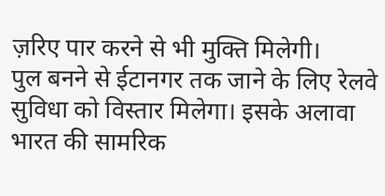ज़रिए पार करने से भी मुक्ति मिलेगी।
पुल बनने से ईटानगर तक जाने के लिए रेलवे सुविधा को विस्तार मिलेगा। इसके अलावा भारत की सामरिक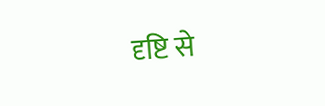दृष्टि से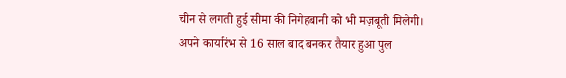चीन से लगती हुई सीमा की निगेहबानी को भी मज़बूती मिलेगी। अपने कार्यारंभ से 16 साल बाद बनकर तैयार हुआ पुल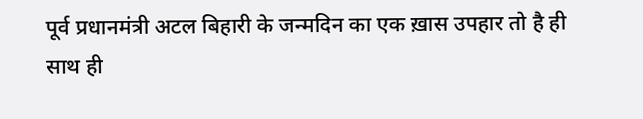पूर्व प्रधानमंत्री अटल बिहारी के जन्मदिन का एक ख़ास उपहार तो है ही साथ ही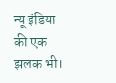न्यू इंडिया की एक झलक भी।